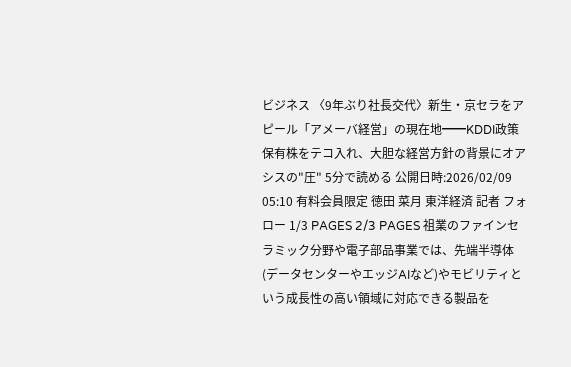ビジネス 〈9年ぶり社長交代〉新生・京セラをアピール「アメーバ経営」の現在地━━KDDI政策保有株をテコ入れ、大胆な経営方針の背景にオアシスの"圧" 5分で読める 公開日時:2026/02/09 05:10 有料会員限定 徳田 菜月 東洋経済 記者 フォロー 1/3 PAGES 2/3 PAGES 祖業のファインセラミック分野や電子部品事業では、先端半導体(データセンターやエッジAIなど)やモビリティという成長性の高い領域に対応できる製品を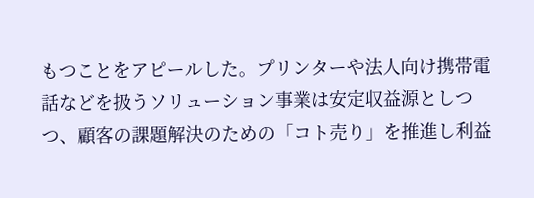もつことをアピールした。プリンターや法人向け携帯電話などを扱うソリューション事業は安定収益源としつつ、顧客の課題解決のための「コト売り」を推進し利益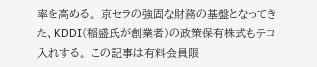率を高める。 京セラの強固な財務の基盤となってきた、KDDI(稲盛氏が創業者)の政策保有株式もテコ入れする。 この記事は有料会員限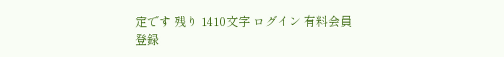定です 残り 1410文字 ログイン 有料会員登録